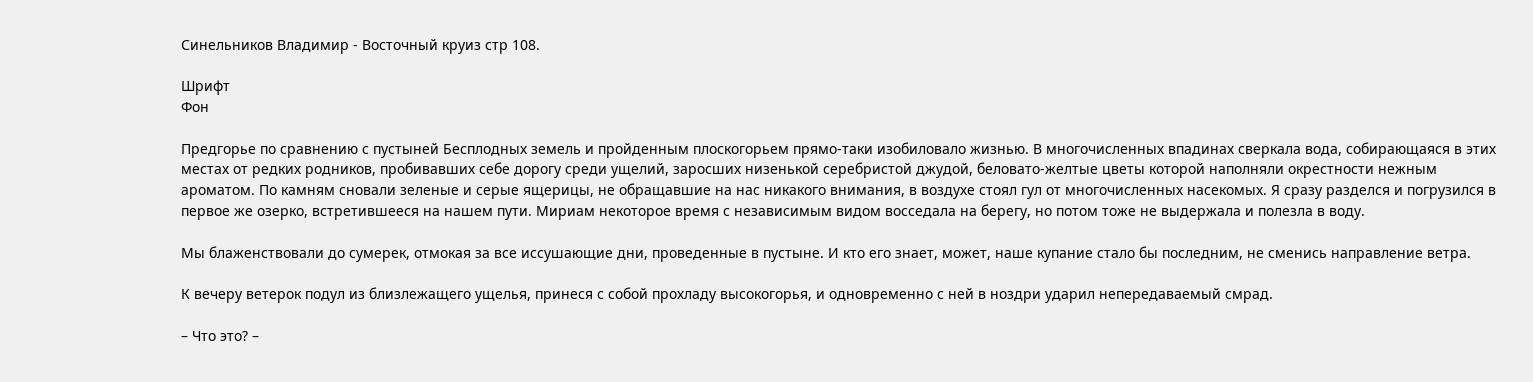Синельников Владимир - Восточный круиз стр 108.

Шрифт
Фон

Предгорье по сравнению с пустыней Бесплодных земель и пройденным плоскогорьем прямо-таки изобиловало жизнью. В многочисленных впадинах сверкала вода, собирающаяся в этих местах от редких родников, пробивавших себе дорогу среди ущелий, заросших низенькой серебристой джудой, беловато-желтые цветы которой наполняли окрестности нежным ароматом. По камням сновали зеленые и серые ящерицы, не обращавшие на нас никакого внимания, в воздухе стоял гул от многочисленных насекомых. Я сразу разделся и погрузился в первое же озерко, встретившееся на нашем пути. Мириам некоторое время с независимым видом восседала на берегу, но потом тоже не выдержала и полезла в воду.

Мы блаженствовали до сумерек, отмокая за все иссушающие дни, проведенные в пустыне. И кто его знает, может, наше купание стало бы последним, не сменись направление ветра.

К вечеру ветерок подул из близлежащего ущелья, принеся с собой прохладу высокогорья, и одновременно с ней в ноздри ударил непередаваемый смрад.

– Что это? –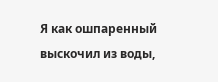Я как ошпаренный выскочил из воды,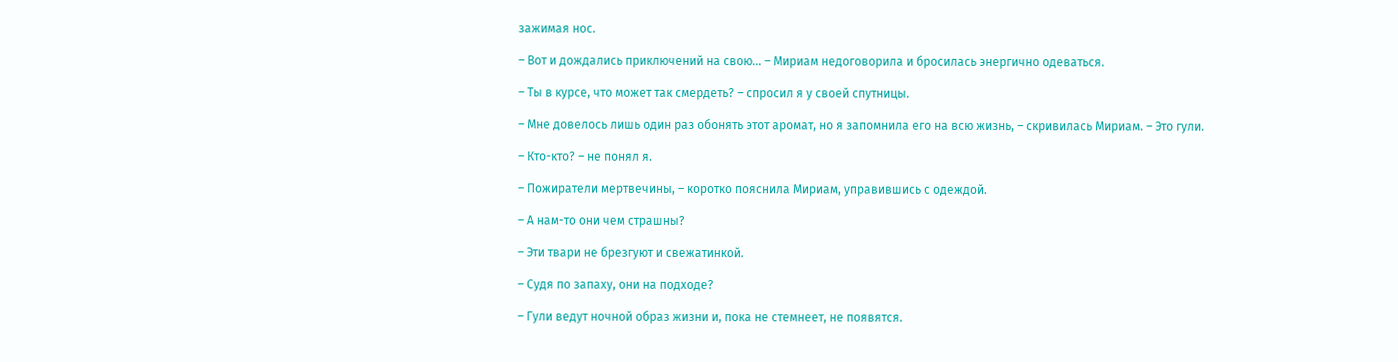зажимая нос.

– Вот и дождались приключений на свою… – Мириам недоговорила и бросилась энергично одеваться.

– Ты в курсе, что может так смердеть? – спросил я у своей спутницы.

– Мне довелось лишь один раз обонять этот аромат, но я запомнила его на всю жизнь, – скривилась Мириам. – Это гули.

– Кто-кто? – не понял я.

– Пожиратели мертвечины, – коротко пояснила Мириам, управившись с одеждой.

– А нам-то они чем страшны?

– Эти твари не брезгуют и свежатинкой.

– Судя по запаху, они на подходе?

– Гули ведут ночной образ жизни и, пока не стемнеет, не появятся.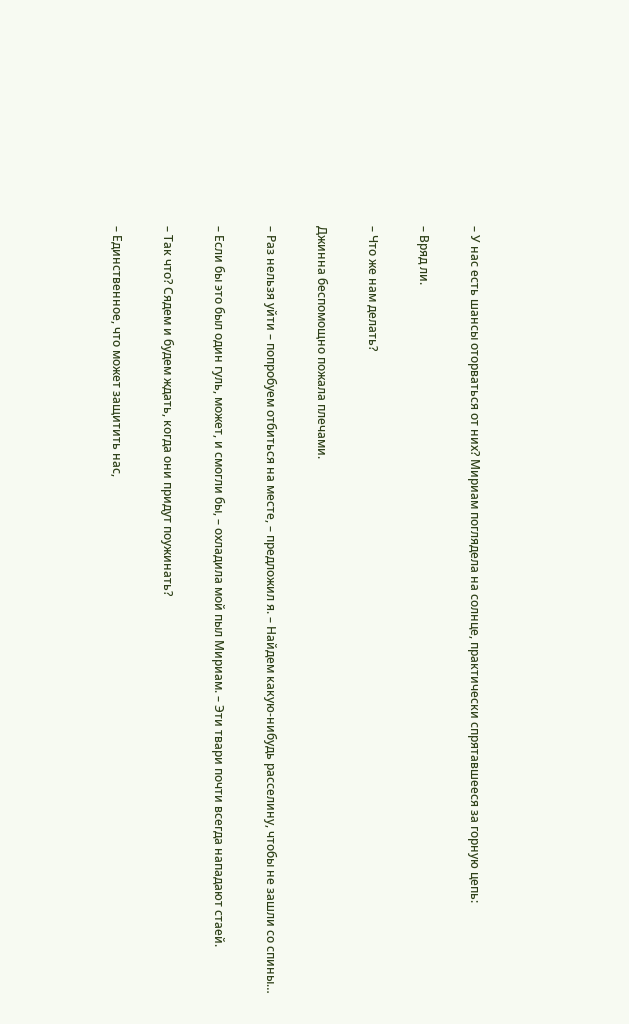– У нас есть шансы оторваться от них? Мириам поглядела на солнце, практически спрятавшееся за горную цепь:

– Вряд ли.

– Что же нам делать?

Джинна беспомощно пожала плечами.

– Раз нельзя уйти – попробуем отбиться на месте, – предложил я. – Найдем какую-нибудь расселину, чтобы не зашли со спины…

– Если бы это был один гуль, может, и смогли бы, – охладила мой пыл Мириам. – Эти твари почти всегда нападают стаей.

– Так что? Сядем и будем ждать, когда они придут поужинать?

– Единственное, что может защитить нас,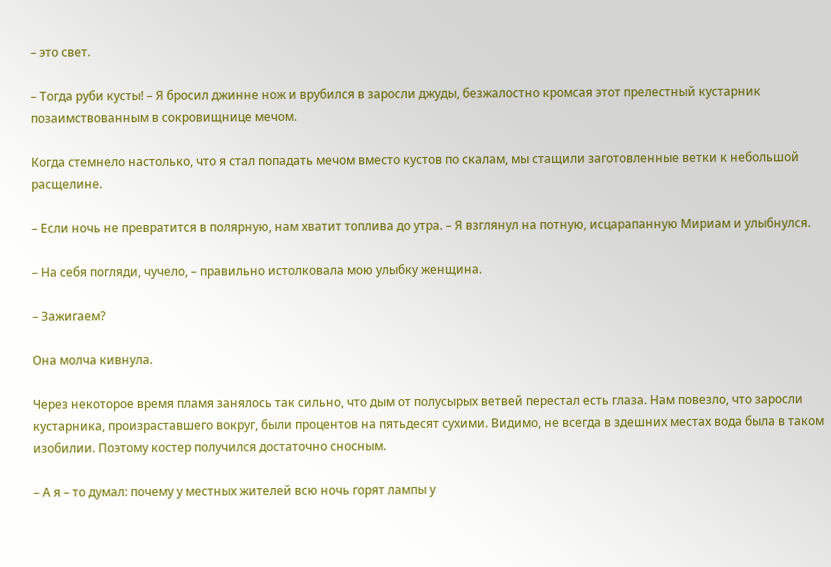– это свет.

– Тогда руби кусты! – Я бросил джинне нож и врубился в заросли джуды, безжалостно кромсая этот прелестный кустарник позаимствованным в сокровищнице мечом.

Когда стемнело настолько, что я стал попадать мечом вместо кустов по скалам, мы стащили заготовленные ветки к небольшой расщелине.

– Если ночь не превратится в полярную, нам хватит топлива до утра. – Я взглянул на потную, исцарапанную Мириам и улыбнулся.

– На себя погляди, чучело, – правильно истолковала мою улыбку женщина.

– Зажигаем?

Она молча кивнула.

Через некоторое время пламя занялось так сильно, что дым от полусырых ветвей перестал есть глаза. Нам повезло, что заросли кустарника, произраставшего вокруг, были процентов на пятьдесят сухими. Видимо, не всегда в здешних местах вода была в таком изобилии. Поэтому костер получился достаточно сносным.

– А я – то думал: почему у местных жителей всю ночь горят лампы у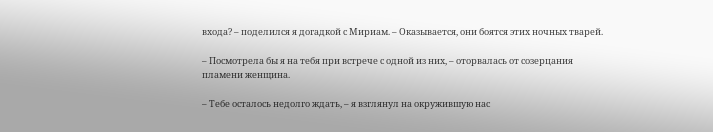входа? – поделился я догадкой с Мириам. – Оказывается, они боятся этих ночных тварей.

– Посмотрела бы я на тебя при встрече с одной из них, – оторвалась от созерцания пламени женщина.

– Тебе осталось недолго ждать, – я взглянул на окружившую нас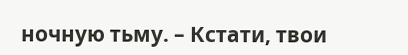ночную тьму. – Кстати, твои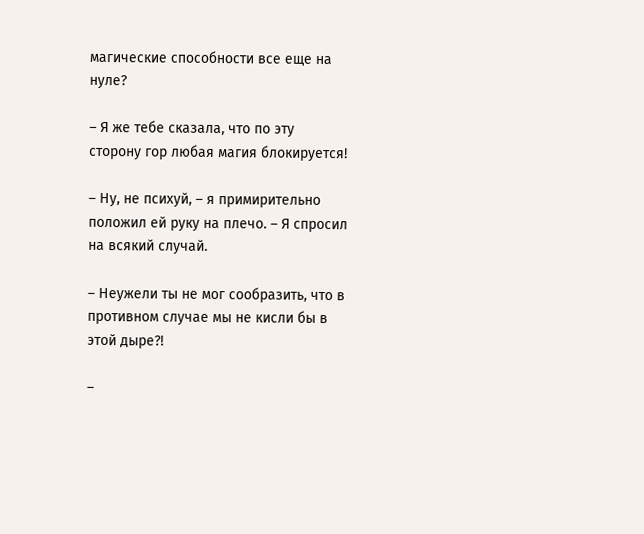магические способности все еще на нуле?

– Я же тебе сказала, что по эту сторону гор любая магия блокируется!

– Ну, не психуй, – я примирительно положил ей руку на плечо. – Я спросил на всякий случай.

– Неужели ты не мог сообразить, что в противном случае мы не кисли бы в этой дыре?!

–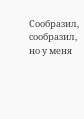Сообразил, сообразил, но у меня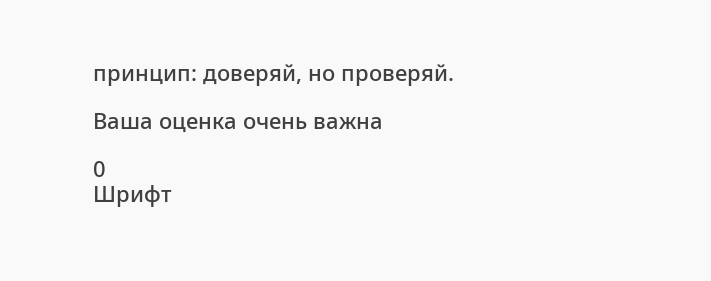принцип: доверяй, но проверяй.

Ваша оценка очень важна

0
Шрифт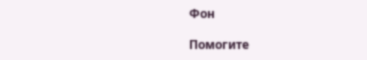Фон

Помогите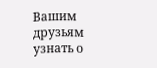Вашим друзьям узнать о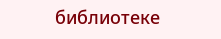библиотеке